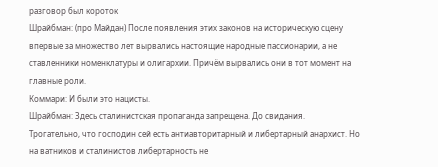разговор был короток
Шрайбман: (про Майдан) После появления этих законов на историческую сцену впервые за множество лет вырвались настоящие народные пассионарии, а не ставленники номенклатуры и олигархии. Причём вырвались они в тот момент на главные роли.
Коммари: И были это нацисты.
Шрайбман: Здесь сталинистская пропаганда запрещена. До свидания.
Трогательно, что господин сей есть антиавторитарный и либертарный анархист. Но на ватников и сталинистов либертарность не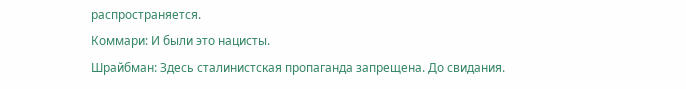распространяется.
Коммари: И были это нацисты.
Шрайбман: Здесь сталинистская пропаганда запрещена. До свидания.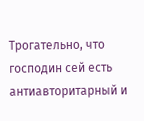Трогательно, что господин сей есть антиавторитарный и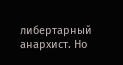либертарный анархист. Но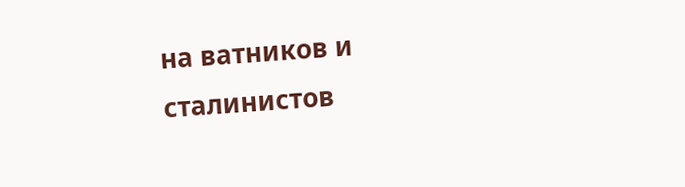на ватников и сталинистов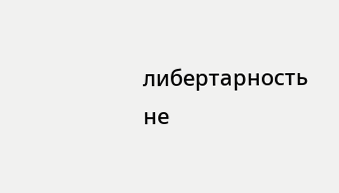либертарность не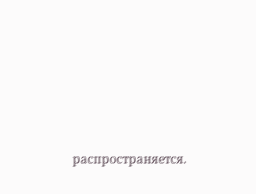распространяется.